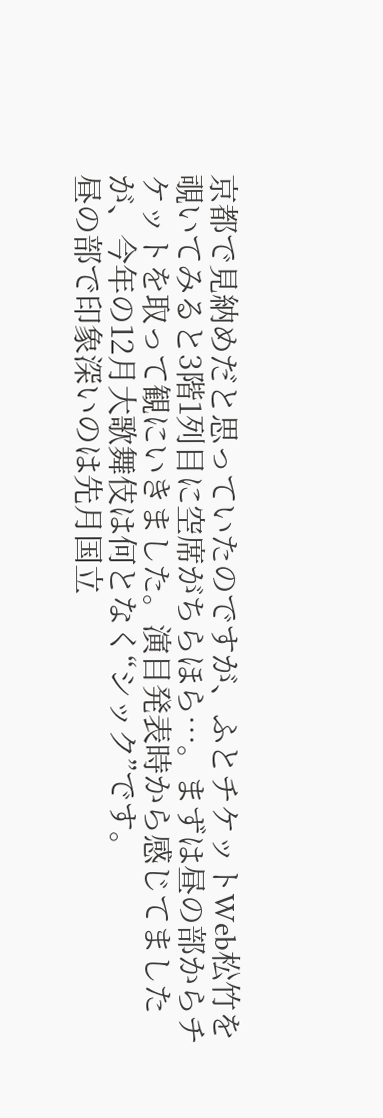京都で見納めだと思っていたのですが、ふとチケットWeb松竹を覗いてみると3階1列目に空席がちらほら…。まずは昼の部からチケットを取って観にいきました。演目発表時から感じてましたが、今年の12月大歌舞伎は何となく“シック”です。
昼の部で印象深いのは先月国立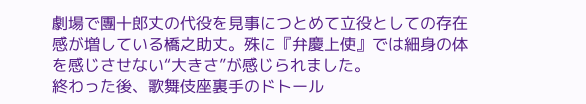劇場で團十郎丈の代役を見事につとめて立役としての存在感が増している橋之助丈。殊に『弁慶上使』では細身の体を感じさせない“大きさ”が感じられました。
終わった後、歌舞伎座裏手のドトール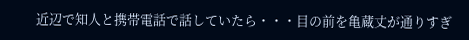近辺で知人と携帯電話で話していたら・・・目の前を亀蔵丈が通りすぎ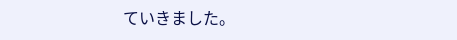ていきました。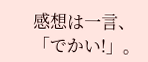感想は一言、「でかい!」。